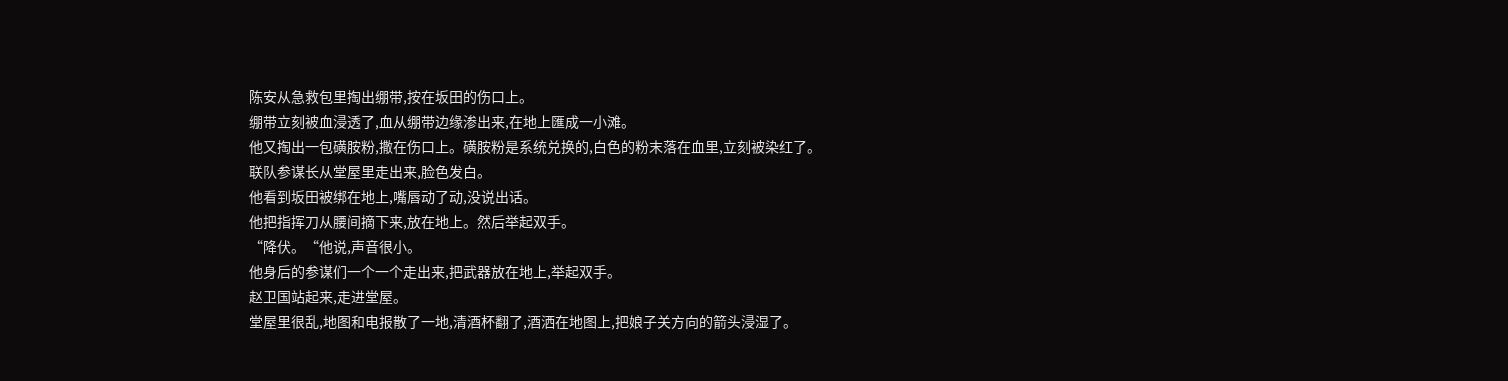陈安从急救包里掏出绷带,按在坂田的伤口上。
绷带立刻被血浸透了,血从绷带边缘渗出来,在地上匯成一小滩。
他又掏出一包磺胺粉,撒在伤口上。磺胺粉是系统兑换的,白色的粉末落在血里,立刻被染红了。
联队参谋长从堂屋里走出来,脸色发白。
他看到坂田被绑在地上,嘴唇动了动,没说出话。
他把指挥刀从腰间摘下来,放在地上。然后举起双手。
“降伏。“他说,声音很小。
他身后的参谋们一个一个走出来,把武器放在地上,举起双手。
赵卫国站起来,走进堂屋。
堂屋里很乱,地图和电报散了一地,清酒杯翻了,酒洒在地图上,把娘子关方向的箭头浸湿了。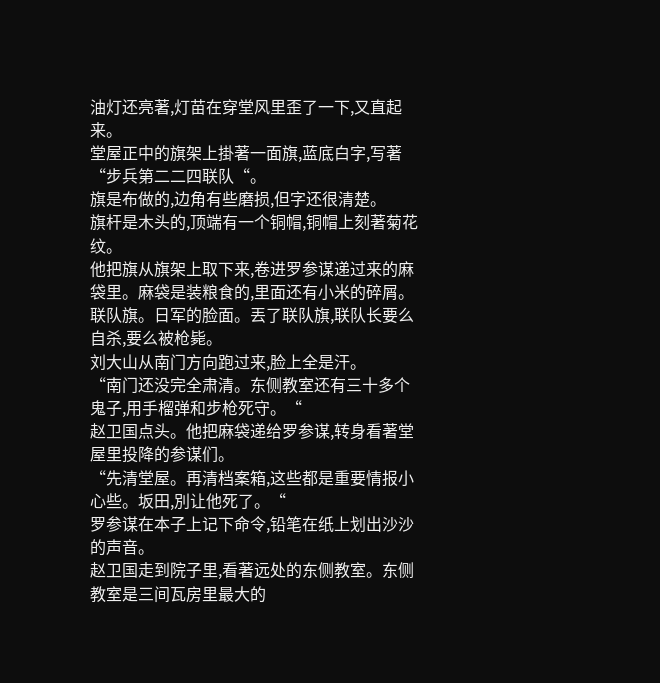油灯还亮著,灯苗在穿堂风里歪了一下,又直起来。
堂屋正中的旗架上掛著一面旗,蓝底白字,写著“步兵第二二四联队“。
旗是布做的,边角有些磨损,但字还很清楚。
旗杆是木头的,顶端有一个铜帽,铜帽上刻著菊花纹。
他把旗从旗架上取下来,卷进罗参谋递过来的麻袋里。麻袋是装粮食的,里面还有小米的碎屑。
联队旗。日军的脸面。丟了联队旗,联队长要么自杀,要么被枪毙。
刘大山从南门方向跑过来,脸上全是汗。
“南门还没完全肃清。东侧教室还有三十多个鬼子,用手榴弹和步枪死守。“
赵卫国点头。他把麻袋递给罗参谋,转身看著堂屋里投降的参谋们。
“先清堂屋。再清档案箱,这些都是重要情报小心些。坂田,別让他死了。“
罗参谋在本子上记下命令,铅笔在纸上划出沙沙的声音。
赵卫国走到院子里,看著远处的东侧教室。东侧教室是三间瓦房里最大的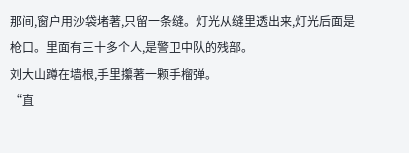那间,窗户用沙袋堵著,只留一条缝。灯光从缝里透出来,灯光后面是枪口。里面有三十多个人,是警卫中队的残部。
刘大山蹲在墙根,手里攥著一颗手榴弹。
“直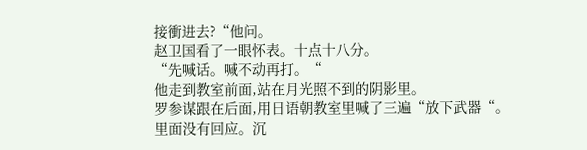接衝进去?“他问。
赵卫国看了一眼怀表。十点十八分。
“先喊话。喊不动再打。“
他走到教室前面,站在月光照不到的阴影里。
罗参谋跟在后面,用日语朝教室里喊了三遍“放下武器“。
里面没有回应。沉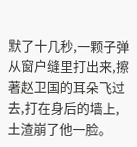默了十几秒,一颗子弹从窗户缝里打出来,擦著赵卫国的耳朵飞过去,打在身后的墙上,土渣崩了他一脸。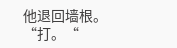他退回墙根。
“打。“